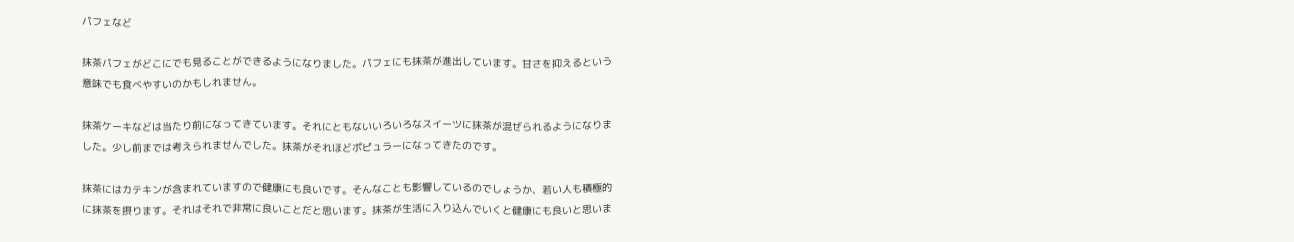パフェなど

抹茶パフェがどこにでも見ることができるようになりました。パフェにも抹茶が進出しています。甘さを抑えるという意味でも食べやすいのかもしれません。

抹茶ケーキなどは当たり前になってきています。それにともないいろいろなスイーツに抹茶が混ぜられるようになりました。少し前までは考えられませんでした。抹茶がそれほどポピュラーになってきたのです。

抹茶にはカテキンが含まれていますので健康にも良いです。そんなことも影響しているのでしょうか、若い人も積極的に抹茶を摂ります。それはそれで非常に良いことだと思います。抹茶が生活に入り込んでいくと健康にも良いと思いま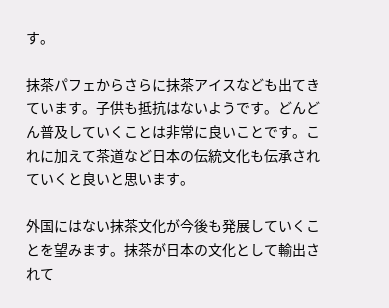す。

抹茶パフェからさらに抹茶アイスなども出てきています。子供も抵抗はないようです。どんどん普及していくことは非常に良いことです。これに加えて茶道など日本の伝統文化も伝承されていくと良いと思います。

外国にはない抹茶文化が今後も発展していくことを望みます。抹茶が日本の文化として輸出されて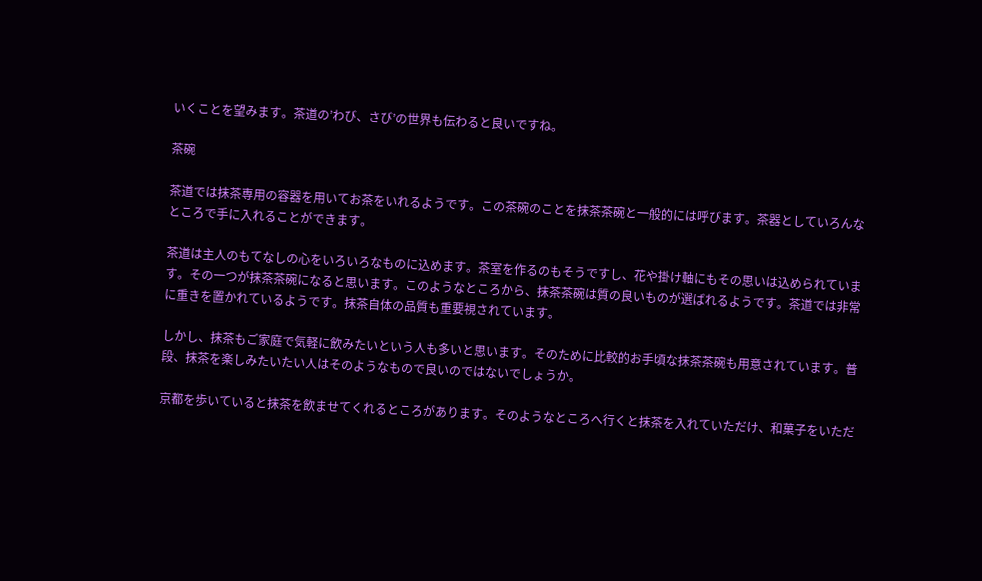いくことを望みます。茶道の’わび、さび’の世界も伝わると良いですね。

茶碗

茶道では抹茶専用の容器を用いてお茶をいれるようです。この茶碗のことを抹茶茶碗と一般的には呼びます。茶器としていろんなところで手に入れることができます。

茶道は主人のもてなしの心をいろいろなものに込めます。茶室を作るのもそうですし、花や掛け軸にもその思いは込められています。その一つが抹茶茶碗になると思います。このようなところから、抹茶茶碗は質の良いものが選ばれるようです。茶道では非常に重きを置かれているようです。抹茶自体の品質も重要視されています。

しかし、抹茶もご家庭で気軽に飲みたいという人も多いと思います。そのために比較的お手頃な抹茶茶碗も用意されています。普段、抹茶を楽しみたいたい人はそのようなもので良いのではないでしょうか。

京都を歩いていると抹茶を飲ませてくれるところがあります。そのようなところへ行くと抹茶を入れていただけ、和菓子をいただ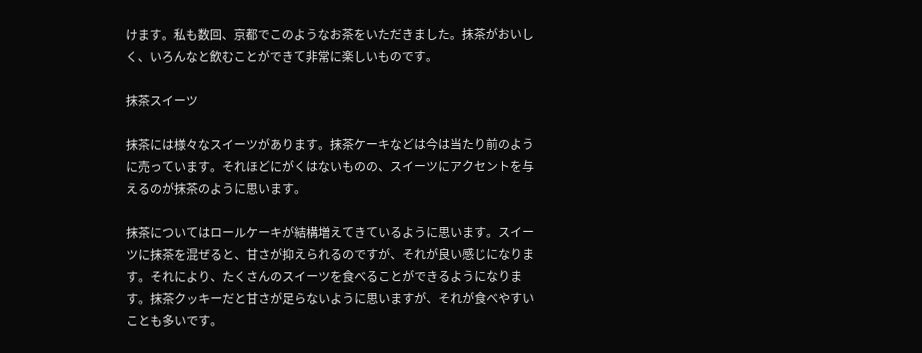けます。私も数回、京都でこのようなお茶をいただきました。抹茶がおいしく、いろんなと飲むことができて非常に楽しいものです。

抹茶スイーツ

抹茶には様々なスイーツがあります。抹茶ケーキなどは今は当たり前のように売っています。それほどにがくはないものの、スイーツにアクセントを与えるのが抹茶のように思います。

抹茶についてはロールケーキが結構増えてきているように思います。スイーツに抹茶を混ぜると、甘さが抑えられるのですが、それが良い感じになります。それにより、たくさんのスイーツを食べることができるようになります。抹茶クッキーだと甘さが足らないように思いますが、それが食べやすいことも多いです。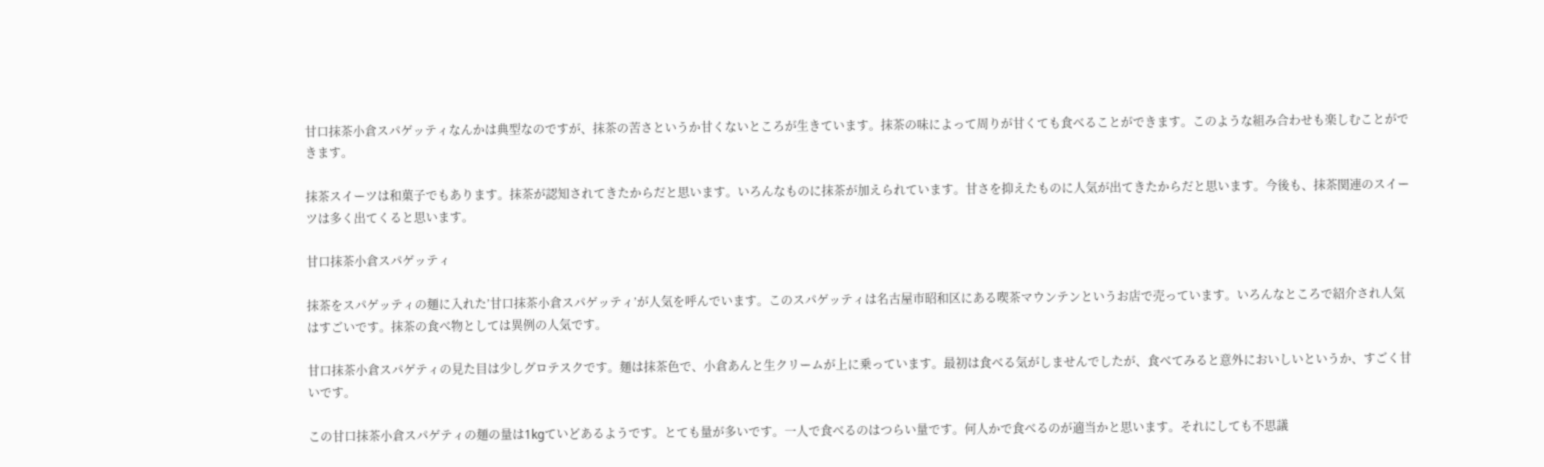甘口抹茶小倉スパゲッティなんかは典型なのですが、抹茶の苦さというか甘くないところが生きています。抹茶の味によって周りが甘くても食べることができます。このような組み合わせも楽しむことができます。

抹茶スイーツは和菓子でもあります。抹茶が認知されてきたからだと思います。いろんなものに抹茶が加えられています。甘さを抑えたものに人気が出てきたからだと思います。今後も、抹茶関連のスイーツは多く出てくると思います。

甘口抹茶小倉スパゲッティ

抹茶をスパゲッティの麺に入れた’甘口抹茶小倉スパゲッティ’が人気を呼んでいます。このスパゲッティは名古屋市昭和区にある喫茶マウンテンというお店で売っています。いろんなところで紹介され人気はすごいです。抹茶の食べ物としては異例の人気です。

甘口抹茶小倉スパゲティの見た目は少しグロテスクです。麺は抹茶色で、小倉あんと生クリームが上に乗っています。最初は食べる気がしませんでしたが、食べてみると意外においしいというか、すごく甘いです。

この甘口抹茶小倉スパゲティの麺の量は1kgていどあるようです。とても量が多いです。一人で食べるのはつらい量です。何人かで食べるのが適当かと思います。それにしても不思議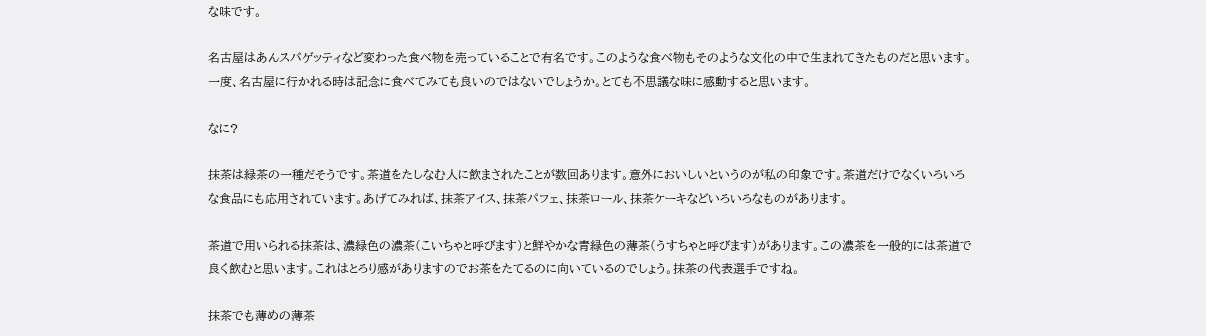な味です。

名古屋はあんスパゲッティなど変わった食べ物を売っていることで有名です。このような食べ物もそのような文化の中で生まれてきたものだと思います。一度、名古屋に行かれる時は記念に食べてみても良いのではないでしょうか。とても不思議な味に感動すると思います。

なに?

抹茶は緑茶の一種だそうです。茶道をたしなむ人に飲まされたことが数回あります。意外においしいというのが私の印象です。茶道だけでなくいろいろな食品にも応用されています。あげてみれば、抹茶アイス、抹茶パフェ、抹茶ロール、抹茶ケーキなどいろいろなものがあります。

茶道で用いられる抹茶は、濃緑色の濃茶(こいちゃと呼びます)と鮮やかな青緑色の薄茶(うすちゃと呼びます)があります。この濃茶を一般的には茶道で良く飲むと思います。これはとろり感がありますのでお茶をたてるのに向いているのでしょう。抹茶の代表選手ですね。

抹茶でも薄めの薄茶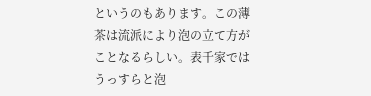というのもあります。この薄茶は流派により泡の立て方がことなるらしい。表千家ではうっすらと泡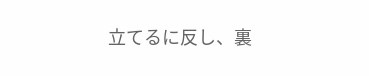立てるに反し、裏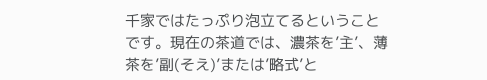千家ではたっぷり泡立てるということです。現在の茶道では、濃茶を’主’、薄茶を’副(そえ)’または’略式’と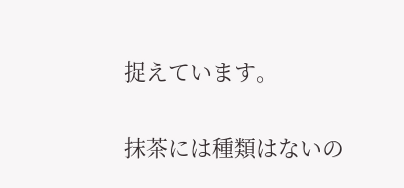捉えています。

抹茶には種類はないの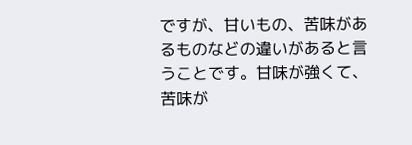ですが、甘いもの、苦味があるものなどの違いがあると言うことです。甘味が強くて、苦味が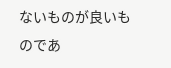ないものが良いものであ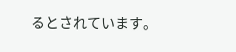るとされています。